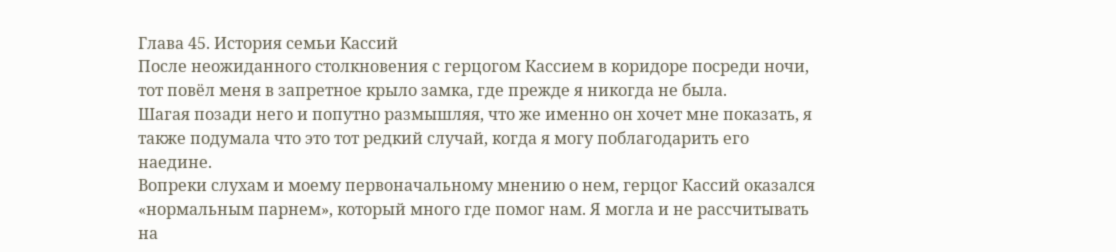Глава 45. История семьи Кассий
После неожиданного столкновения с герцогом Кассием в коридоре посреди ночи, тот повёл меня в запретное крыло замка, где прежде я никогда не была.
Шагая позади него и попутно размышляя, что же именно он хочет мне показать, я также подумала что это тот редкий случай, когда я могу поблагодарить его наедине.
Вопреки слухам и моему первоначальному мнению о нем, герцог Кассий оказался «нормальным парнем», который много где помог нам. Я могла и не рассчитывать на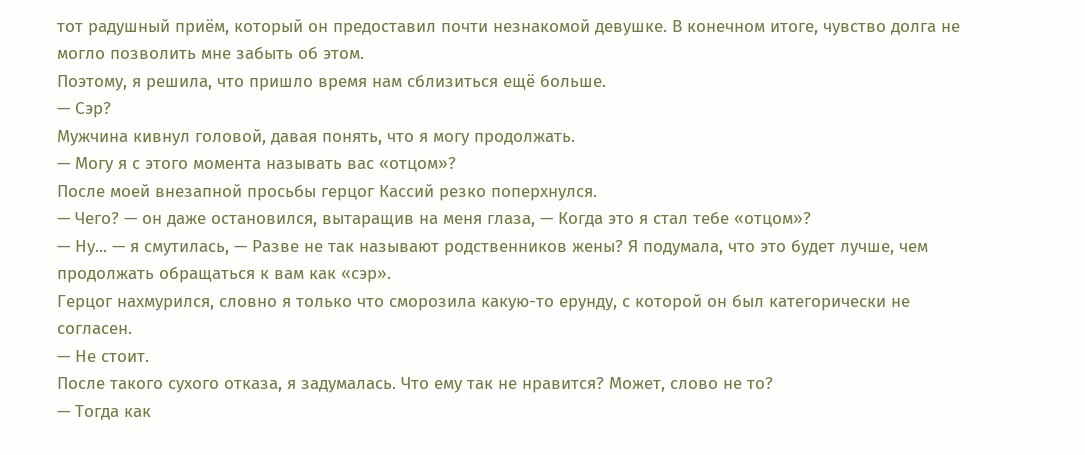тот радушный приём, который он предоставил почти незнакомой девушке. В конечном итоге, чувство долга не могло позволить мне забыть об этом.
Поэтому, я решила, что пришло время нам сблизиться ещё больше.
— Сэр?
Мужчина кивнул головой, давая понять, что я могу продолжать.
— Могу я с этого момента называть вас «отцом»?
После моей внезапной просьбы герцог Кассий резко поперхнулся.
— Чего? — он даже остановился, вытаращив на меня глаза, — Когда это я стал тебе «отцом»?
— Ну... — я смутилась, — Разве не так называют родственников жены? Я подумала, что это будет лучше, чем продолжать обращаться к вам как «сэр».
Герцог нахмурился, словно я только что сморозила какую-то ерунду, с которой он был категорически не согласен.
— Не стоит.
После такого сухого отказа, я задумалась. Что ему так не нравится? Может, слово не то?
— Тогда как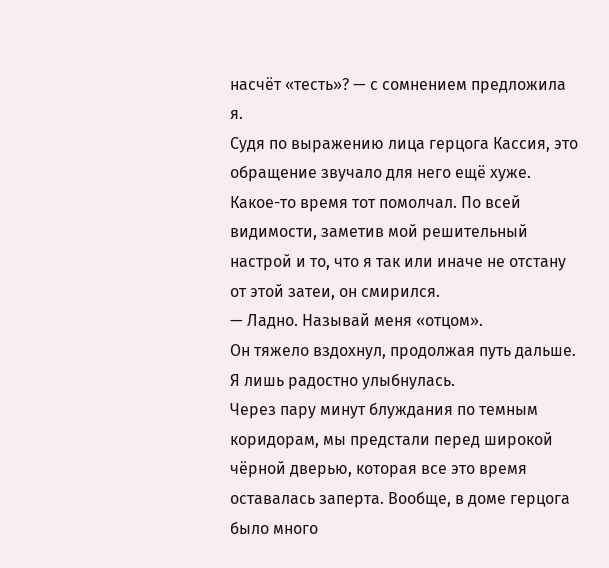насчёт «тесть»? — с сомнением предложила я.
Судя по выражению лица герцога Кассия, это обращение звучало для него ещё хуже. Какое-то время тот помолчал. По всей видимости, заметив мой решительный настрой и то, что я так или иначе не отстану от этой затеи, он смирился.
— Ладно. Называй меня «отцом».
Он тяжело вздохнул, продолжая путь дальше. Я лишь радостно улыбнулась.
Через пару минут блуждания по темным коридорам, мы предстали перед широкой чёрной дверью, которая все это время оставалась заперта. Вообще, в доме герцога было много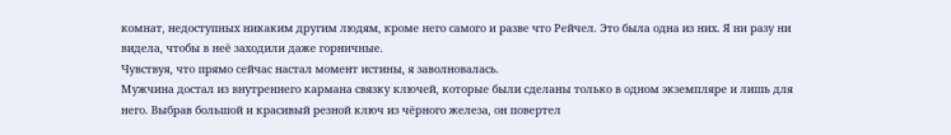комнат, недоступных никаким другим людям, кроме него самого и разве что Рейчел. Это была одна из них. Я ни разу ни видела, чтобы в неё заходили даже горничные.
Чувствуя, что прямо сейчас настал момент истины, я заволновалась.
Мужчина достал из внутреннего кармана связку ключей, которые были сделаны только в одном экземпляре и лишь для него. Выбрав большой и красивый резной ключ из чёрного железа, он повертел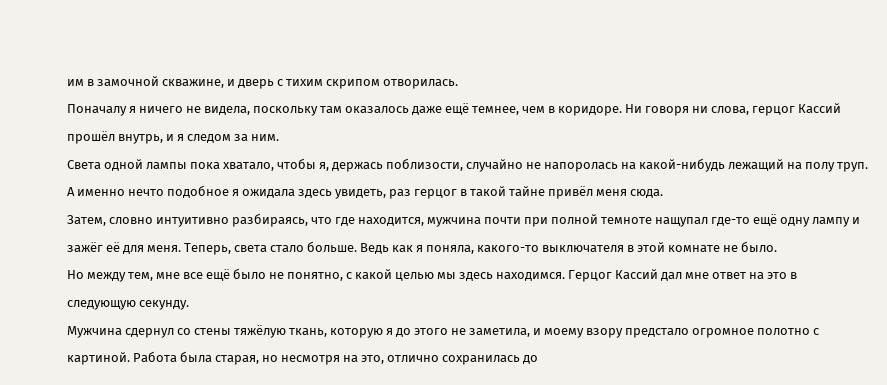им в замочной скважине, и дверь с тихим скрипом отворилась.
Поначалу я ничего не видела, поскольку там оказалось даже ещё темнее, чем в коридоре. Ни говоря ни слова, герцог Кассий прошёл внутрь, и я следом за ним.
Света одной лампы пока хватало, чтобы я, держась поблизости, случайно не напоролась на какой-нибудь лежащий на полу труп. А именно нечто подобное я ожидала здесь увидеть, раз герцог в такой тайне привёл меня сюда.
Затем, словно интуитивно разбираясь, что где находится, мужчина почти при полной темноте нащупал где-то ещё одну лампу и зажёг её для меня. Теперь, света стало больше. Ведь как я поняла, какого-то выключателя в этой комнате не было.
Но между тем, мне все ещё было не понятно, с какой целью мы здесь находимся. Герцог Кассий дал мне ответ на это в следующую секунду.
Мужчина сдернул со стены тяжёлую ткань, которую я до этого не заметила, и моему взору предстало огромное полотно с картиной. Работа была старая, но несмотря на это, отлично сохранилась до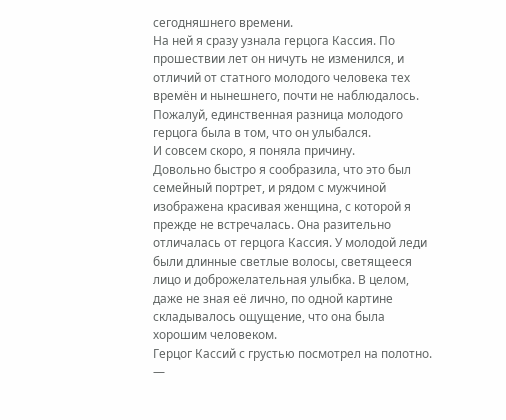сегодняшнего времени.
На ней я сразу узнала герцога Кассия. По прошествии лет он ничуть не изменился, и отличий от статного молодого человека тех времён и нынешнего, почти не наблюдалось. Пожалуй, единственная разница молодого герцога была в том, что он улыбался.
И совсем скоро, я поняла причину.
Довольно быстро я сообразила, что это был семейный портрет, и рядом с мужчиной изображена красивая женщина, с которой я прежде не встречалась. Она разительно отличалась от герцога Кассия. У молодой леди были длинные светлые волосы, светящееся лицо и доброжелательная улыбка. В целом, даже не зная её лично, по одной картине складывалось ощущение, что она была хорошим человеком.
Герцог Кассий с грустью посмотрел на полотно.
—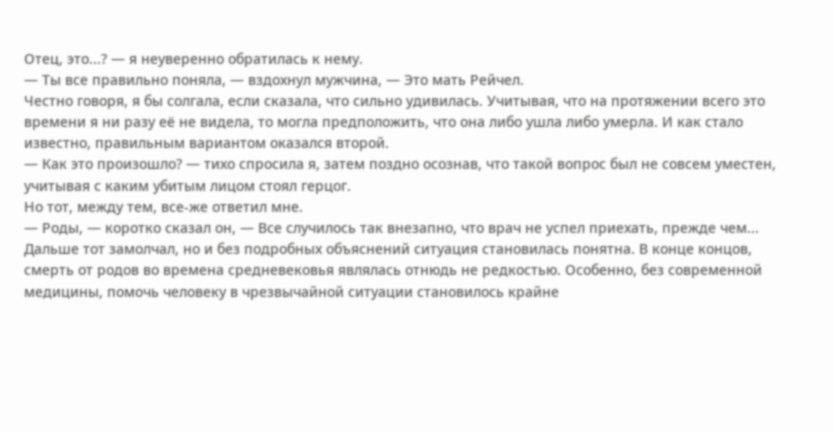Отец, это...? — я неуверенно обратилась к нему.
— Ты все правильно поняла, — вздохнул мужчина, — Это мать Рейчел.
Честно говоря, я бы солгала, если сказала, что сильно удивилась. Учитывая, что на протяжении всего это времени я ни разу её не видела, то могла предположить, что она либо ушла либо умерла. И как стало известно, правильным вариантом оказался второй.
— Как это произошло? — тихо спросила я, затем поздно осознав, что такой вопрос был не совсем уместен, учитывая с каким убитым лицом стоял герцог.
Но тот, между тем, все-же ответил мне.
— Роды, — коротко сказал он, — Все случилось так внезапно, что врач не успел приехать, прежде чем...
Дальше тот замолчал, но и без подробных объяснений ситуация становилась понятна. В конце концов, смерть от родов во времена средневековья являлась отнюдь не редкостью. Особенно, без современной медицины, помочь человеку в чрезвычайной ситуации становилось крайне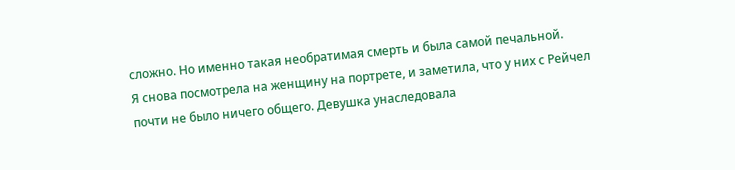сложно. Но именно такая необратимая смерть и была самой печальной.
Я снова посмотрела на женщину на портрете, и заметила, что у них с Рейчел почти не было ничего общего. Девушка унаследовала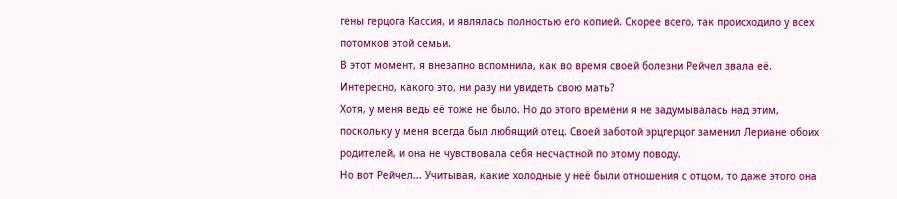гены герцога Кассия, и являлась полностью его копией. Скорее всего, так происходило у всех потомков этой семьи.
В этот момент, я внезапно вспомнила, как во время своей болезни Рейчел звала её. Интересно, какого это, ни разу ни увидеть свою мать?
Хотя, у меня ведь её тоже не было. Но до этого времени я не задумывалась над этим, поскольку у меня всегда был любящий отец. Своей заботой эрцгерцог заменил Лериане обоих родителей, и она не чувствовала себя несчастной по этому поводу.
Но вот Рейчел... Учитывая, какие холодные у неё были отношения с отцом, то даже этого она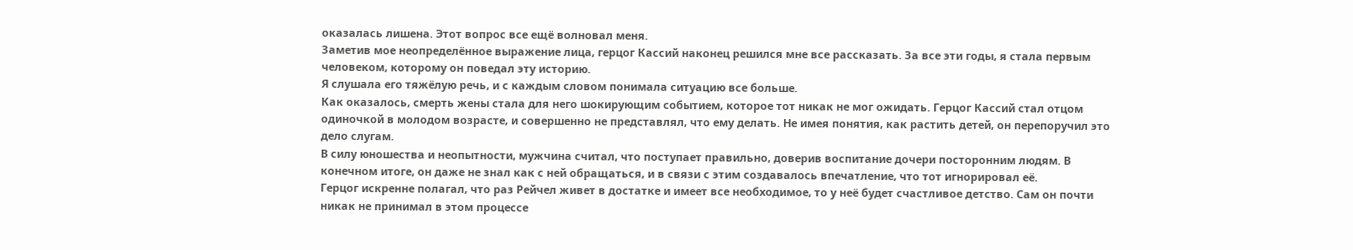оказалась лишена. Этот вопрос все ещё волновал меня.
Заметив мое неопределённое выражение лица, герцог Кассий наконец решился мне все рассказать. За все эти годы, я стала первым человеком, которому он поведал эту историю.
Я слушала его тяжёлую речь, и с каждым словом понимала ситуацию все больше.
Как оказалось, смерть жены стала для него шокирующим событием, которое тот никак не мог ожидать. Герцог Кассий стал отцом одиночкой в молодом возрасте, и совершенно не представлял, что ему делать. Не имея понятия, как растить детей, он перепоручил это дело слугам.
В силу юношества и неопытности, мужчина считал, что поступает правильно, доверив воспитание дочери посторонним людям. В конечном итоге, он даже не знал как с ней обращаться, и в связи с этим создавалось впечатление, что тот игнорировал её.
Герцог искренне полагал, что раз Рейчел живет в достатке и имеет все необходимое, то у неё будет счастливое детство. Сам он почти никак не принимал в этом процессе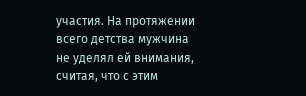участия. На протяжении всего детства мужчина не уделял ей внимания, считая, что с этим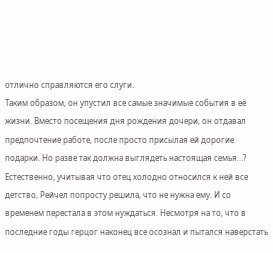отлично справляются его слуги.
Таким образом, он упустил все самые значимые события в её жизни. Вместо посещения дня рождения дочери, он отдавал предпочтение работе, после просто присылая ей дорогие подарки. Но разве так должна выглядеть настоящая семья...?
Естественно, учитывая что отец холодно относился к ней все детство, Рейчел попросту решила, что не нужна ему. И со временем перестала в этом нуждаться. Несмотря на то, что в последние годы герцог наконец все осознал и пытался наверстать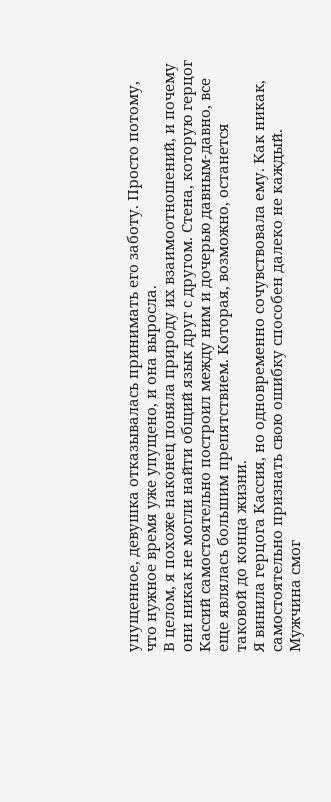упущенное, девушка отказывалась принимать его заботу. Просто потому, что нужное время уже упущено, и она выросла.
В целом, я похоже наконец поняла природу их взаимоотношений, и почему они никак не могли найти общий язык друг с другом. Стена, которую герцог Кассий самостоятельно построил между ним и дочерью давным-давно, все еще являлась большим препятствием. Которая, возможно, останется таковой до конца жизни.
Я винила герцога Кассия, но одновременно сочувствовала ему. Как никак, самостоятельно признать свою ошибку способен далеко не каждый. Мужчина смог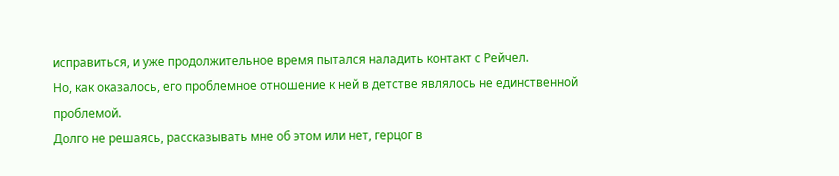исправиться, и уже продолжительное время пытался наладить контакт с Рейчел.
Но, как оказалось, его проблемное отношение к ней в детстве являлось не единственной проблемой.
Долго не решаясь, рассказывать мне об этом или нет, герцог в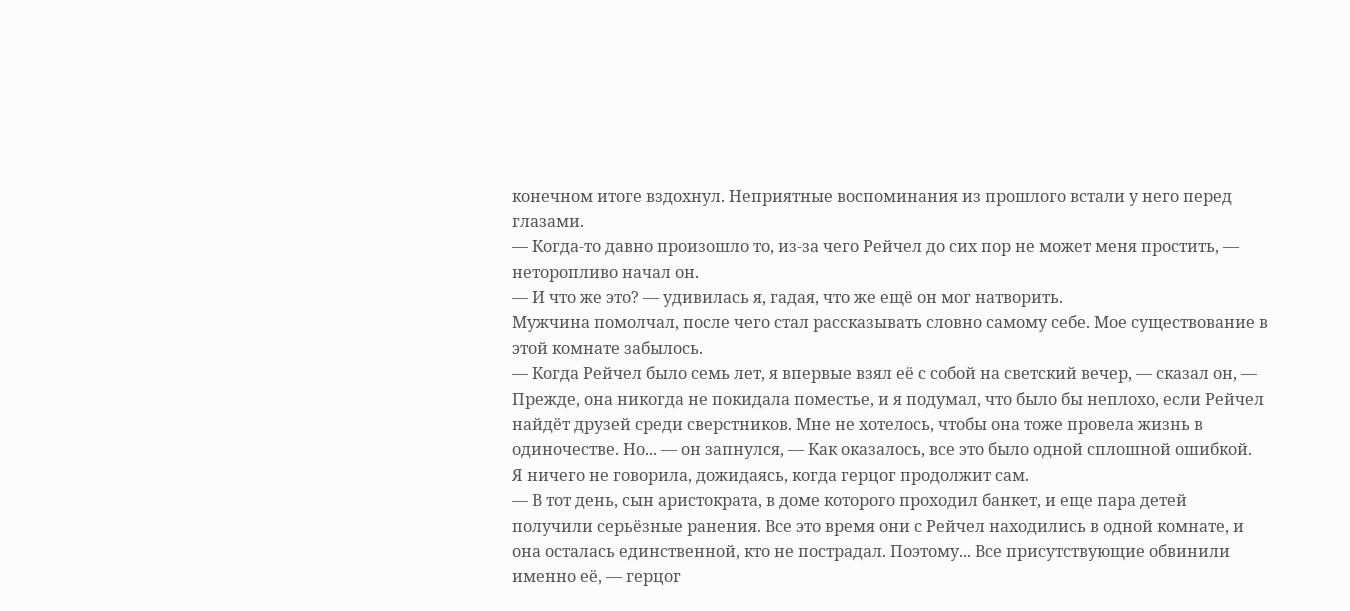конечном итоге вздохнул. Неприятные воспоминания из прошлого встали у него перед глазами.
— Когда-то давно произошло то, из-за чего Рейчел до сих пор не может меня простить, — неторопливо начал он.
— И что же это? — удивилась я, гадая, что же ещё он мог натворить.
Мужчина помолчал, после чего стал рассказывать словно самому себе. Мое существование в этой комнате забылось.
— Когда Рейчел было семь лет, я впервые взял её с собой на светский вечер, — сказал он, — Прежде, она никогда не покидала поместье, и я подумал, что было бы неплохо, если Рейчел найдёт друзей среди сверстников. Мне не хотелось, чтобы она тоже провела жизнь в одиночестве. Но... — он запнулся, — Как оказалось, все это было одной сплошной ошибкой.
Я ничего не говорила, дожидаясь, когда герцог продолжит сам.
— В тот день, сын аристократа, в доме которого проходил банкет, и еще пара детей получили серьёзные ранения. Все это время они с Рейчел находились в одной комнате, и она осталась единственной, кто не пострадал. Поэтому... Все присутствующие обвинили именно её, — герцог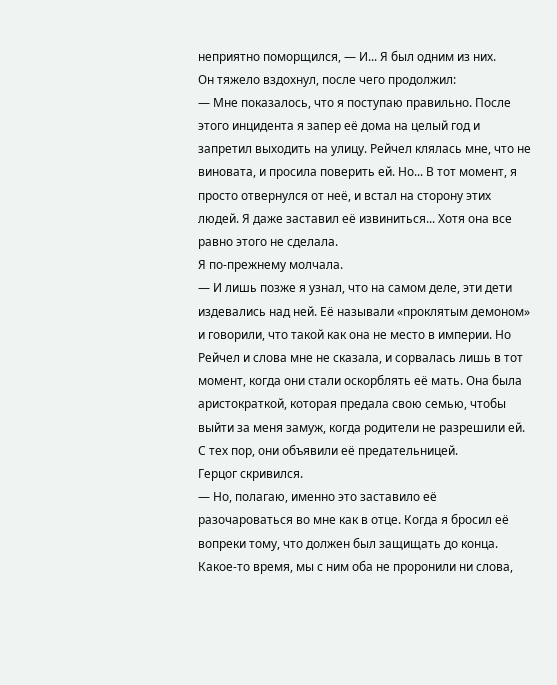неприятно поморщился, — И... Я был одним из них.
Он тяжело вздохнул, после чего продолжил:
— Мне показалось, что я поступаю правильно. После этого инцидента я запер её дома на целый год и запретил выходить на улицу. Рейчел клялась мне, что не виновата, и просила поверить ей. Но... В тот момент, я просто отвернулся от неё, и встал на сторону этих людей. Я даже заставил её извиниться... Хотя она все равно этого не сделала.
Я по-прежнему молчала.
— И лишь позже я узнал, что на самом деле, эти дети издевались над ней. Её называли «проклятым демоном» и говорили, что такой как она не место в империи. Но Рейчел и слова мне не сказала, и сорвалась лишь в тот момент, когда они стали оскорблять её мать. Она была аристократкой, которая предала свою семью, чтобы выйти за меня замуж, когда родители не разрешили ей. С тех пор, они объявили её предательницей.
Герцог скривился.
— Но, полагаю, именно это заставило её разочароваться во мне как в отце. Когда я бросил её вопреки тому, что должен был защищать до конца.
Какое-то время, мы с ним оба не проронили ни слова,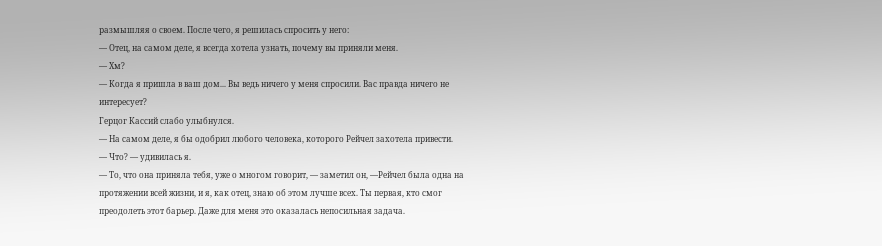размышляя о своем. После чего, я решилась спросить у него:
— Отец, на самом деле, я всегда хотела узнать, почему вы приняли меня.
— Хм?
— Когда я пришла в ваш дом... Вы ведь ничего у меня спросили. Вас правда ничего не интересует?
Герцог Кассий слабо улыбнулся.
— На самом деле, я бы одобрил любого человека, которого Рейчел захотела привести.
— Что? — удивилась я.
— То, что она приняла тебя, уже о многом говорит, — заметил он, —Рейчел была одна на протяжении всей жизни, и я, как отец, знаю об этом лучше всех. Ты первая, кто смог преодолеть этот барьер. Даже для меня это оказалась непосильная задача.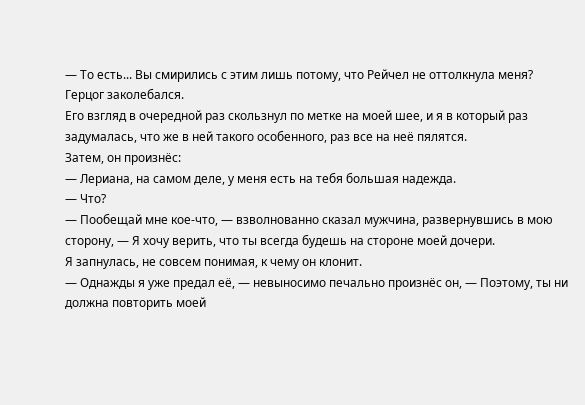— То есть... Вы смирились с этим лишь потому, что Рейчел не оттолкнула меня?
Герцог заколебался.
Его взгляд в очередной раз скользнул по метке на моей шее, и я в который раз задумалась, что же в ней такого особенного, раз все на неё пялятся.
Затем, он произнёс:
— Лериана, на самом деле, у меня есть на тебя большая надежда.
— Что?
— Пообещай мне кое-что, — взволнованно сказал мужчина, развернувшись в мою сторону, — Я хочу верить, что ты всегда будешь на стороне моей дочери.
Я запнулась, не совсем понимая, к чему он клонит.
— Однажды я уже предал её, — невыносимо печально произнёс он, — Поэтому, ты ни должна повторить моей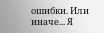ошибки. Или иначе... Я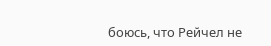боюсь, что Рейчел не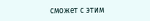сможет с этим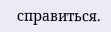справиться.